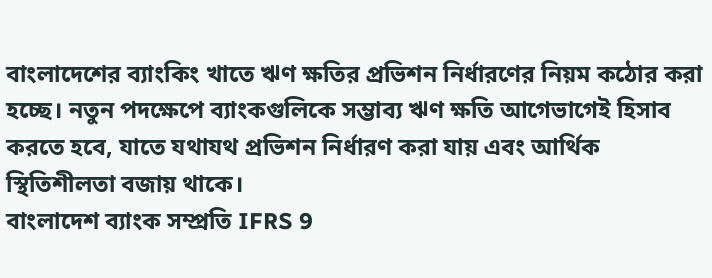বাংলাদেশের ব্যাংকিং খাতে ঋণ ক্ষতির প্রভিশন নির্ধারণের নিয়ম কঠোর করা হচ্ছে। নতুন পদক্ষেপে ব্যাংকগুলিকে সম্ভাব্য ঋণ ক্ষতি আগেভাগেই হিসাব করতে হবে, যাতে যথাযথ প্রভিশন নির্ধারণ করা যায় এবং আর্থিক স্থিতিশীলতা বজায় থাকে।
বাংলাদেশ ব্যাংক সম্প্রতি IFRS 9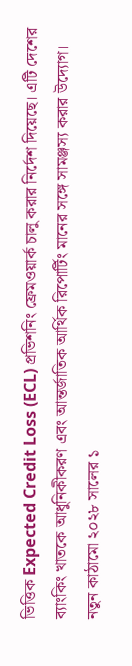ভিত্তিক Expected Credit Loss (ECL) প্রভিশনিং ফ্রেমওয়ার্ক চালু করার নির্দেশ দিয়েছে। এটি দেশের ব্যাংকিং খাতকে আধুনিকীকরণ এবং আন্তর্জাতিক আর্থিক রিপোর্টিং মানের সঙ্গে সামঞ্জস্য করার উদ্যোগ।
নতুন কাঠামো ২০২৮ সালের ১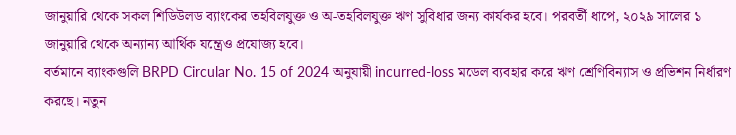জানুয়ারি থেকে সকল শিডিউলড ব্যাংকের তহবিলযুক্ত ও অ-তহবিলযুক্ত ঋণ সুবিধার জন্য কার্যকর হবে। পরবর্তী ধাপে, ২০২৯ সালের ১ জানুয়ারি থেকে অন্যান্য আর্থিক যন্ত্রেও প্রযোজ্য হবে।
বর্তমানে ব্যাংকগুলি BRPD Circular No. 15 of 2024 অনুযায়ী incurred-loss মডেল ব্যবহার করে ঋণ শ্রেণিবিন্যাস ও প্রভিশন নির্ধারণ করছে। নতুন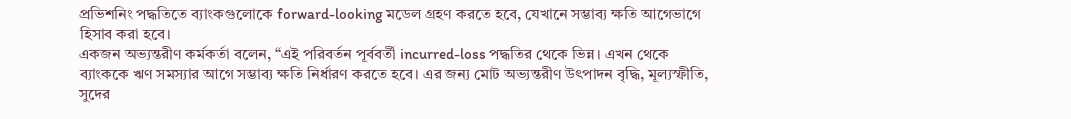প্রভিশনিং পদ্ধতিতে ব্যাংকগুলোকে forward-looking মডেল গ্রহণ করতে হবে, যেখানে সম্ভাব্য ক্ষতি আগেভাগে হিসাব করা হবে।
একজন অভ্যন্তরীণ কর্মকর্তা বলেন, “এই পরিবর্তন পূর্ববর্তী incurred-loss পদ্ধতির থেকে ভিন্ন। এখন থেকে ব্যাংককে ঋণ সমস্যার আগে সম্ভাব্য ক্ষতি নির্ধারণ করতে হবে। এর জন্য মোট অভ্যন্তরীণ উৎপাদন বৃদ্ধি, মূল্যস্ফীতি, সুদের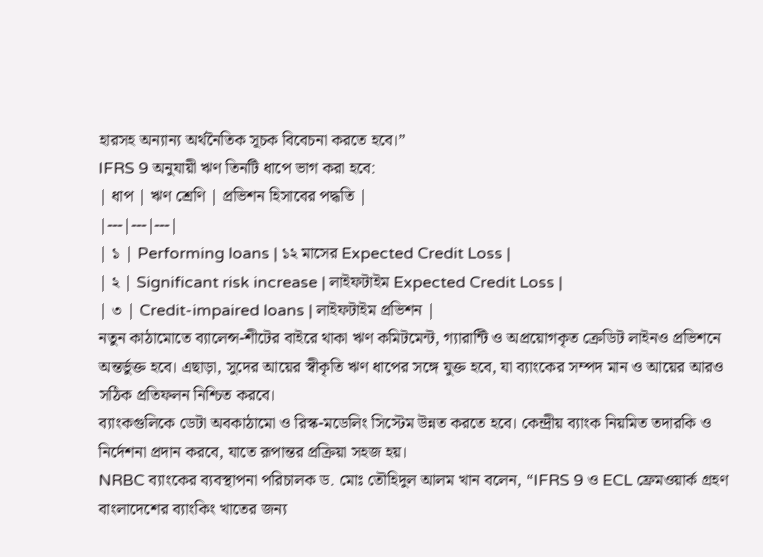হারসহ অন্যান্য অর্থনৈতিক সূচক বিবেচনা করতে হবে।”
IFRS 9 অনুযায়ী ঋণ তিনটি ধাপে ভাগ করা হবে:
| ধাপ | ঋণ শ্রেণি | প্রভিশন হিসাবের পদ্ধতি |
|---|---|---|
| ১ | Performing loans | ১২ মাসের Expected Credit Loss |
| ২ | Significant risk increase | লাইফটাইম Expected Credit Loss |
| ৩ | Credit-impaired loans | লাইফটাইম প্রভিশন |
নতুন কাঠামোতে ব্যালেন্স-শীটের বাইরে থাকা ঋণ কমিটমেন্ট, গ্যারান্টি ও অপ্রয়োগকৃত ক্রেডিট লাইনও প্রভিশনে অন্তর্ভুক্ত হবে। এছাড়া, সুদের আয়ের স্বীকৃতি ঋণ ধাপের সঙ্গে যুক্ত হবে, যা ব্যাংকের সম্পদ মান ও আয়ের আরও সঠিক প্রতিফলন নিশ্চিত করবে।
ব্যাংকগুলিকে ডেটা অবকাঠামো ও রিস্ক-মডেলিং সিস্টেম উন্নত করতে হবে। কেন্দ্রীয় ব্যাংক নিয়মিত তদারকি ও নির্দেশনা প্রদান করবে, যাতে রূপান্তর প্রক্রিয়া সহজ হয়।
NRBC ব্যাংকের ব্যবস্থাপনা পরিচালক ড. মোঃ তৌহিদুল আলম খান বলেন, “IFRS 9 ও ECL ফ্রেমওয়ার্ক গ্রহণ বাংলাদেশের ব্যাংকিং খাতের জন্য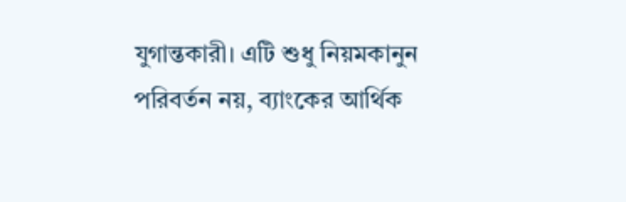যুগান্তকারী। এটি শুধু নিয়মকানুন পরিবর্তন নয়, ব্যাংকের আর্থিক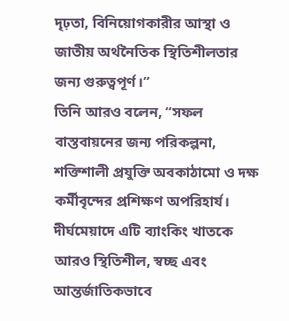দৃঢ়তা, বিনিয়োগকারীর আস্থা ও জাতীয় অর্থনৈতিক স্থিতিশীলতার জন্য গুরুত্বপূর্ণ।”
তিনি আরও বলেন, “সফল বাস্তবায়নের জন্য পরিকল্পনা, শক্তিশালী প্রযুক্তি অবকাঠামো ও দক্ষ কর্মীবৃন্দের প্রশিক্ষণ অপরিহার্য। দীর্ঘমেয়াদে এটি ব্যাংকিং খাতকে আরও স্থিতিশীল, স্বচ্ছ এবং আন্তর্জাতিকভাবে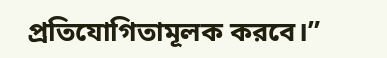প্রতিযোগিতামূলক করবে।”